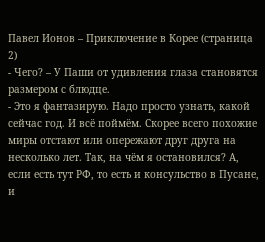Павел Ионов – Приключение в Корее (страница 2)
- Чего? – У Паши от удивления глаза становятся размером с блюдце.
- Это я фантазирую. Надо просто узнать, какой сейчас год. И всё поймём. Скорее всего похожие миры отстают или опережают друг друга на несколько лет. Так, на чём я остановился? А, если есть тут РФ, то есть и консульство в Пусане, и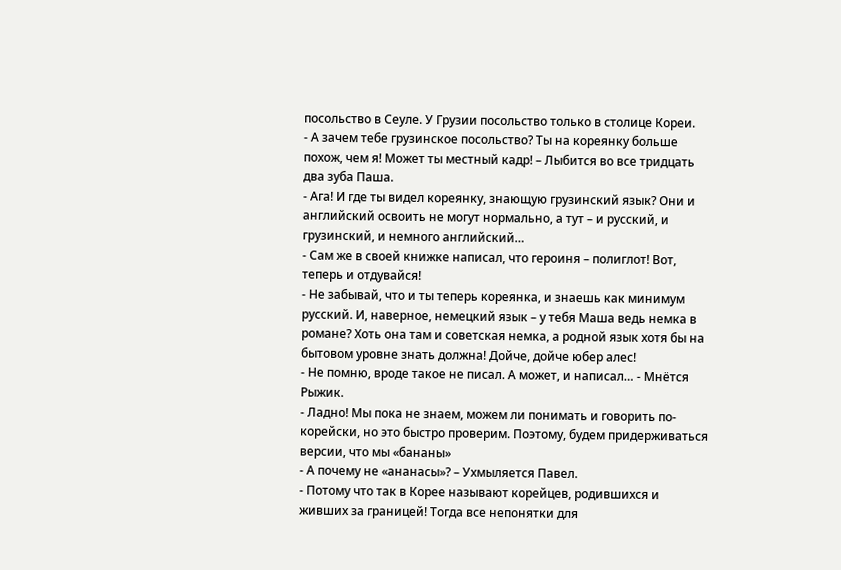посольство в Сеуле. У Грузии посольство только в столице Кореи.
- А зачем тебе грузинское посольство? Ты на кореянку больше похож, чем я! Может ты местный кадр! – Лыбится во все тридцать два зуба Паша.
- Ага! И где ты видел кореянку, знающую грузинский язык? Они и английский освоить не могут нормально, а тут – и русский, и грузинский, и немного английский…
- Сам же в своей книжке написал, что героиня – полиглот! Вот, теперь и отдувайся!
- Не забывай, что и ты теперь кореянка, и знаешь как минимум русский. И, наверное, немецкий язык – у тебя Маша ведь немка в романе? Хоть она там и советская немка, а родной язык хотя бы на бытовом уровне знать должна! Дойче, дойче юбер алес!
- Не помню, вроде такое не писал. А может, и написал… - Мнётся Рыжик.
- Ладно! Мы пока не знаем, можем ли понимать и говорить по-корейски, но это быстро проверим. Поэтому, будем придерживаться версии, что мы «бананы»
- А почему не «ананасы»? – Ухмыляется Павел.
- Потому что так в Корее называют корейцев, родившихся и живших за границей! Тогда все непонятки для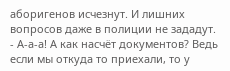аборигенов исчезнут. И лишних вопросов даже в полиции не зададут.
- А-а-а! А как насчёт документов? Ведь если мы откуда то приехали, то у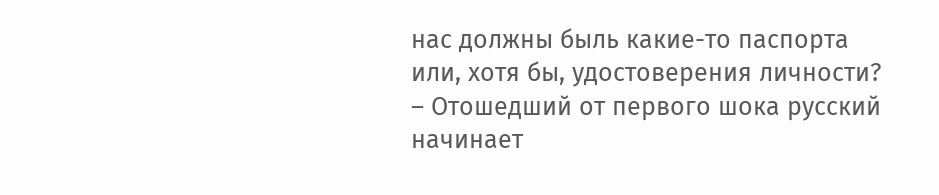нас должны быль какие-то паспорта или, хотя бы, удостоверения личности? – Отошедший от первого шока русский начинает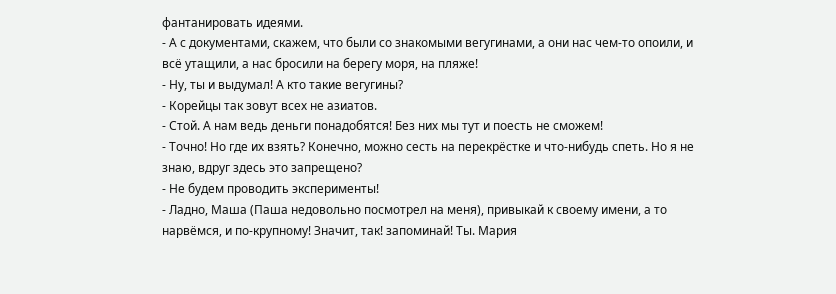фантанировать идеями.
- А с документами, скажем, что были со знакомыми вегугинами, а они нас чем-то опоили, и всё утащили, а нас бросили на берегу моря, на пляже!
- Ну, ты и выдумал! А кто такие вегугины?
- Корейцы так зовут всех не азиатов.
- Стой. А нам ведь деньги понадобятся! Без них мы тут и поесть не сможем!
- Точно! Но где их взять? Конечно, можно сесть на перекрёстке и что-нибудь спеть. Но я не знаю, вдруг здесь это запрещено?
- Не будем проводить эксперименты!
- Ладно, Маша (Паша недовольно посмотрел на меня), привыкай к своему имени, а то нарвёмся, и по-крупному! Значит, так! запоминай! Ты. Мария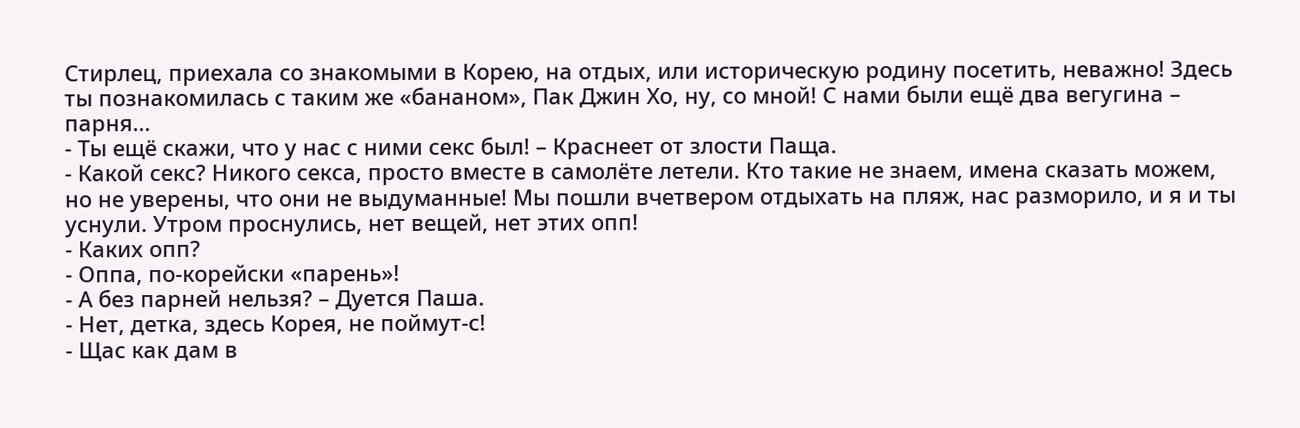Стирлец, приехала со знакомыми в Корею, на отдых, или историческую родину посетить, неважно! Здесь ты познакомилась с таким же «бананом», Пак Джин Хо, ну, со мной! С нами были ещё два вегугина – парня…
- Ты ещё скажи, что у нас с ними секс был! – Краснеет от злости Паща.
- Какой секс? Никого секса, просто вместе в самолёте летели. Кто такие не знаем, имена сказать можем, но не уверены, что они не выдуманные! Мы пошли вчетвером отдыхать на пляж, нас разморило, и я и ты уснули. Утром проснулись, нет вещей, нет этих опп!
- Каких опп?
- Оппа, по-корейски «парень»!
- А без парней нельзя? – Дуется Паша.
- Нет, детка, здесь Корея, не поймут-с!
- Щас как дам в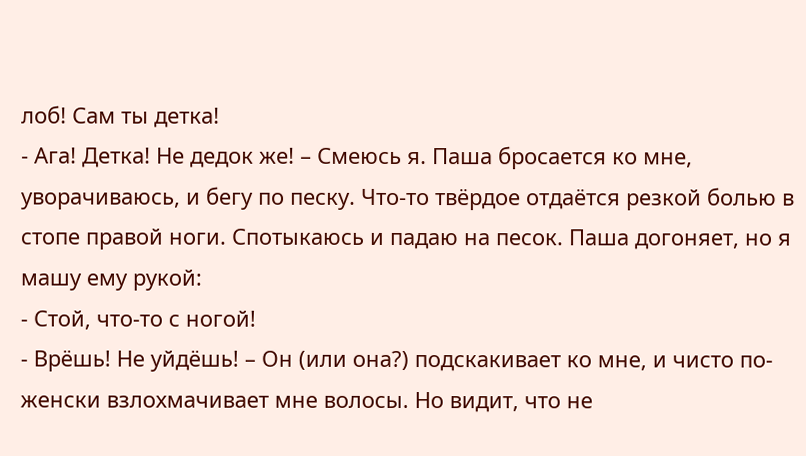лоб! Сам ты детка!
- Ага! Детка! Не дедок же! – Смеюсь я. Паша бросается ко мне, уворачиваюсь, и бегу по песку. Что-то твёрдое отдаётся резкой болью в стопе правой ноги. Спотыкаюсь и падаю на песок. Паша догоняет, но я машу ему рукой:
- Стой, что-то с ногой!
- Врёшь! Не уйдёшь! – Он (или она?) подскакивает ко мне, и чисто по-женски взлохмачивает мне волосы. Но видит, что не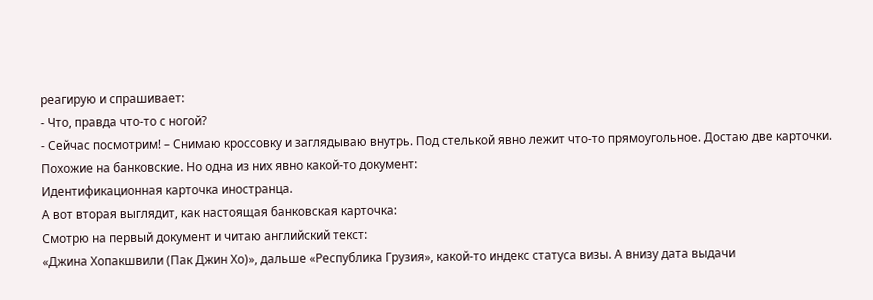реагирую и спрашивает:
- Что, правда что-то с ногой?
- Сейчас посмотрим! – Снимаю кроссовку и заглядываю внутрь. Под стелькой явно лежит что-то прямоугольное. Достаю две карточки. Похожие на банковские. Но одна из них явно какой-то документ:
Идентификационная карточка иностранца.
А вот вторая выглядит, как настоящая банковская карточка:
Смотрю на первый документ и читаю английский текст:
«Джина Хопакшвили (Пак Джин Хо)», дальше «Республика Грузия», какой-то индекс статуса визы. А внизу дата выдачи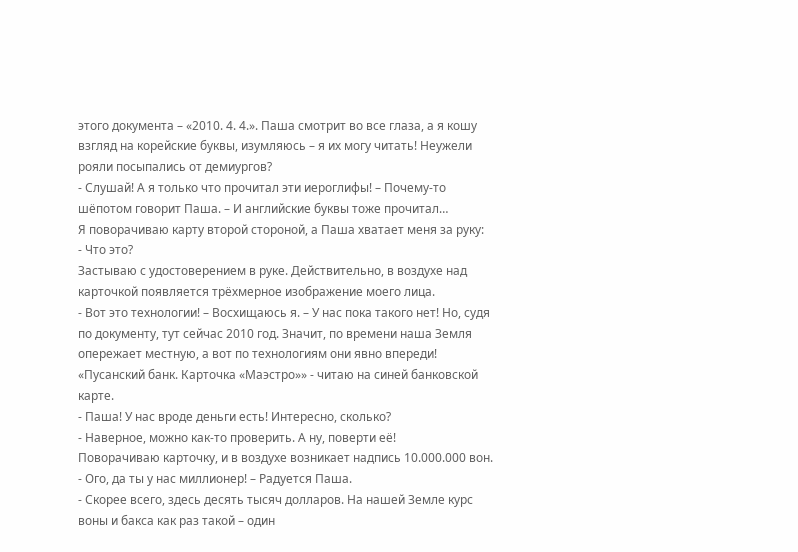этого документа – «2010. 4. 4.». Паша смотрит во все глаза, а я кошу взгляд на корейские буквы, изумляюсь – я их могу читать! Неужели рояли посыпались от демиургов?
- Слушай! А я только что прочитал эти иероглифы! – Почему-то шёпотом говорит Паша. – И английские буквы тоже прочитал…
Я поворачиваю карту второй стороной, а Паша хватает меня за руку:
- Что это?
Застываю с удостоверением в руке. Действительно, в воздухе над карточкой появляется трёхмерное изображение моего лица.
- Вот это технологии! – Восхищаюсь я. – У нас пока такого нет! Но, судя по документу, тут сейчас 2010 год. Значит, по времени наша Земля опережает местную, а вот по технологиям они явно впереди!
«Пусанский банк. Карточка «Маэстро»» - читаю на синей банковской карте.
- Паша! У нас вроде деньги есть! Интересно, сколько?
- Наверное, можно как-то проверить. А ну, поверти её!
Поворачиваю карточку, и в воздухе возникает надпись 10.000.000 вон.
- Ого, да ты у нас миллионер! – Радуется Паша.
- Скорее всего, здесь десять тысяч долларов. На нашей Земле курс воны и бакса как раз такой – один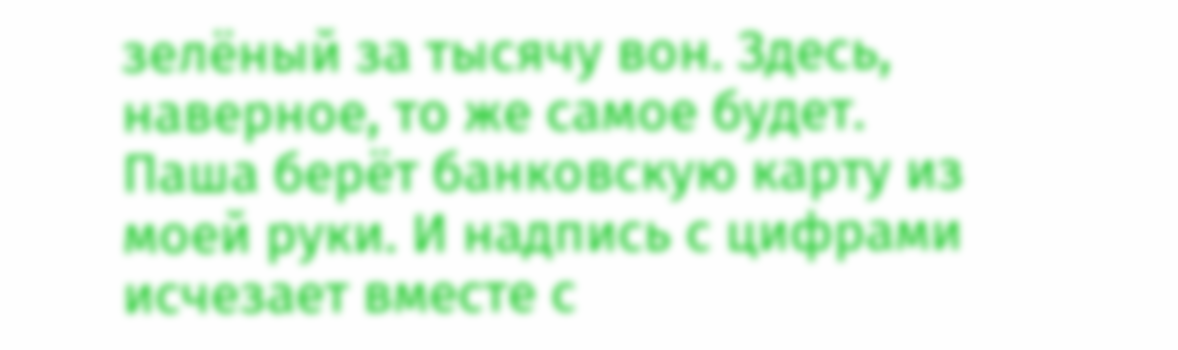зелёный за тысячу вон. Здесь, наверное, то же самое будет.
Паша берёт банковскую карту из моей руки. И надпись с цифрами исчезает вместе с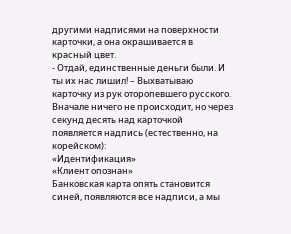другими надписями на поверхности карточки, а она окрашивается в красный цвет.
- Отдай, единственные деньги были. И ты их нас лишил! – Выхватываю карточку из рук оторопевшего русского. Вначале ничего не происходит, но через секунд десять над карточкой появляется надпись (естественно, на корейском):
«Идентификация»
«Клиент опознан»
Банковская карта опять становится синей, появляются все надписи, а мы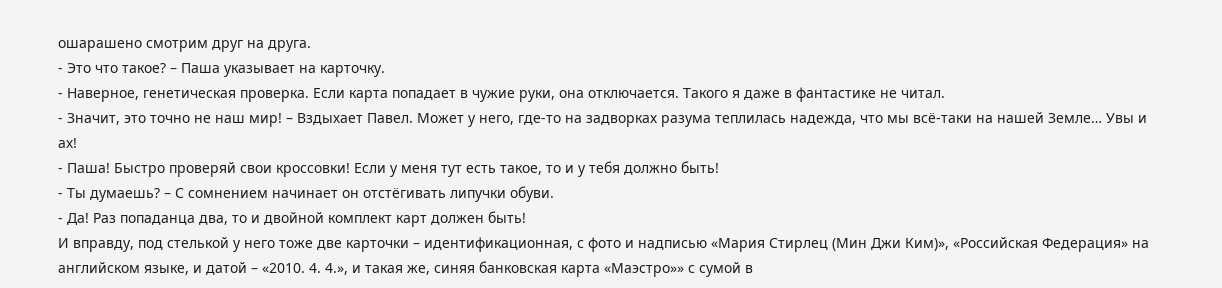ошарашено смотрим друг на друга.
- Это что такое? – Паша указывает на карточку.
- Наверное, генетическая проверка. Если карта попадает в чужие руки, она отключается. Такого я даже в фантастике не читал.
- Значит, это точно не наш мир! – Вздыхает Павел. Может у него, где-то на задворках разума теплилась надежда, что мы всё-таки на нашей Земле… Увы и ах!
- Паша! Быстро проверяй свои кроссовки! Если у меня тут есть такое, то и у тебя должно быть!
- Ты думаешь? – С сомнением начинает он отстёгивать липучки обуви.
- Да! Раз попаданца два, то и двойной комплект карт должен быть!
И вправду, под стелькой у него тоже две карточки – идентификационная, с фото и надписью «Мария Стирлец (Мин Джи Ким)», «Российская Федерация» на английском языке, и датой – «2010. 4. 4.», и такая же, синяя банковская карта «Маэстро»» с сумой в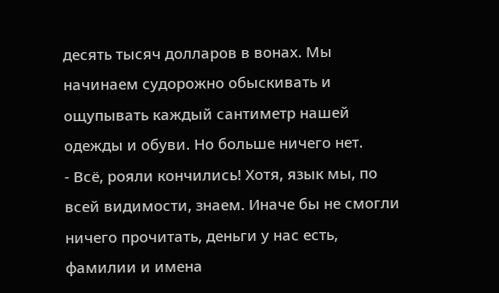десять тысяч долларов в вонах. Мы начинаем судорожно обыскивать и ощупывать каждый сантиметр нашей одежды и обуви. Но больше ничего нет.
- Всё, рояли кончились! Хотя, язык мы, по всей видимости, знаем. Иначе бы не смогли ничего прочитать, деньги у нас есть, фамилии и имена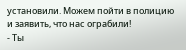установили. Можем пойти в полицию и заявить, что нас ограбили!
- Ты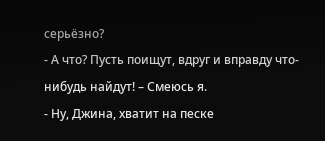серьёзно?
- А что? Пусть поищут, вдруг и вправду что-нибудь найдут! – Смеюсь я.
- Ну, Джина, хватит на песке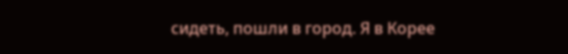сидеть, пошли в город. Я в Корее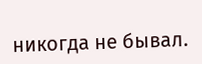никогда не бывал.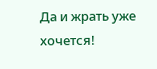Да и жрать уже хочется!